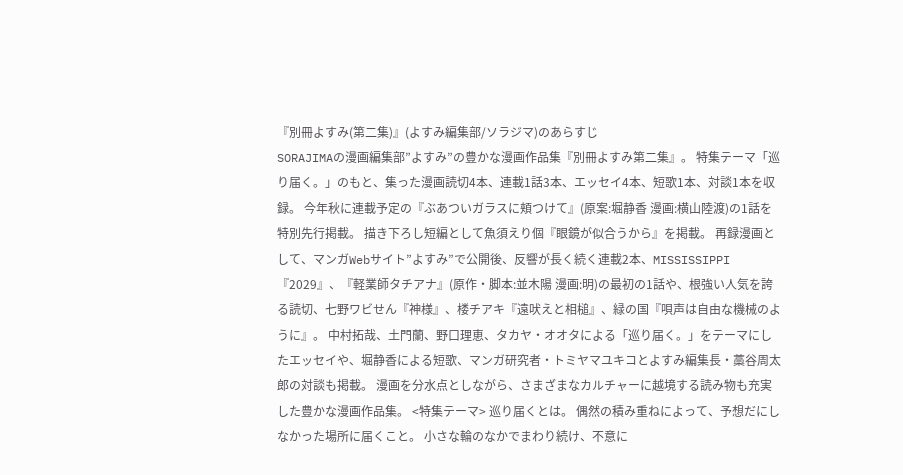『別冊よすみ(第二集)』(よすみ編集部/ソラジマ)のあらすじ
SORAJIMAの漫画編集部”よすみ”の豊かな漫画作品集『別冊よすみ第二集』。 特集テーマ「巡り届く。」のもと、集った漫画読切4本、連載1話3本、エッセイ4本、短歌1本、対談1本を収録。 今年秋に連載予定の『ぶあついガラスに頬つけて』(原案:堀静香 漫画:横山陸渡)の1話を特別先行掲載。 描き下ろし短編として魚須えり個『眼鏡が似合うから』を掲載。 再録漫画として、マンガWebサイト”よすみ”で公開後、反響が長く続く連載2本、MISSISSIPPI『2029』、『軽業師タチアナ』(原作・脚本:並木陽 漫画:明)の最初の1話や、根強い人気を誇る読切、七野ワビせん『神様』、楼チアキ『遠吠えと相槌』、緑の国『唄声は自由な機械のように』。 中村拓哉、土門蘭、野口理恵、タカヤ・オオタによる「巡り届く。」をテーマにしたエッセイや、堀静香による短歌、マンガ研究者・トミヤマユキコとよすみ編集長・藁谷周太郎の対談も掲載。 漫画を分水点としながら、さまざまなカルチャーに越境する読み物も充実した豊かな漫画作品集。 <特集テーマ> 巡り届くとは。 偶然の積み重ねによって、予想だにしなかった場所に届くこと。 小さな輪のなかでまわり続け、不意に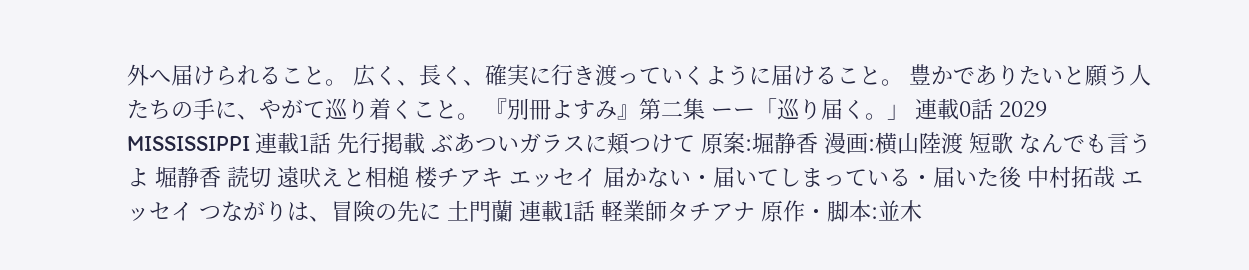外へ届けられること。 広く、長く、確実に行き渡っていくように届けること。 豊かでありたいと願う人たちの手に、やがて巡り着くこと。 『別冊よすみ』第二集 ーー「巡り届く。」 連載0話 2029 MISSISSIPPI 連載1話 先行掲載 ぶあついガラスに頬つけて 原案:堀静香 漫画:横山陸渡 短歌 なんでも言うよ 堀静香 読切 遠吠えと相槌 楼チアキ エッセイ 届かない・届いてしまっている・届いた後 中村拓哉 エッセイ つながりは、冒険の先に 土門蘭 連載1話 軽業師タチアナ 原作・脚本:並木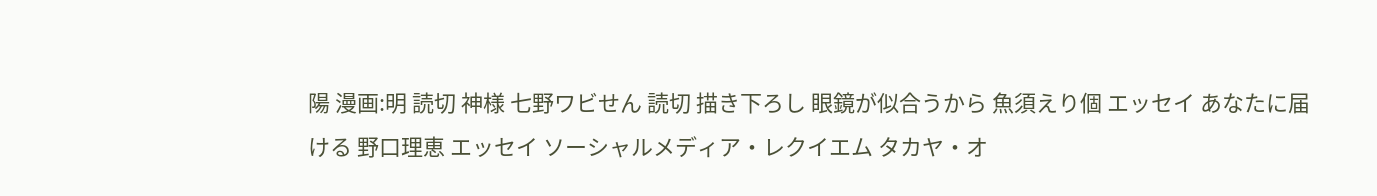陽 漫画:明 読切 神様 七野ワビせん 読切 描き下ろし 眼鏡が似合うから 魚須えり個 エッセイ あなたに届ける 野口理恵 エッセイ ソーシャルメディア・レクイエム タカヤ・オ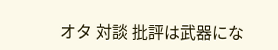オタ 対談 批評は武器にな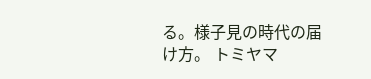る。様子見の時代の届け方。 トミヤマ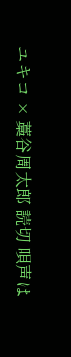ユキコ × 藁谷周太郎 読切 唄声は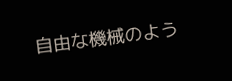自由な機械のよう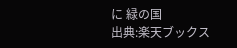に 緑の国
出典:楽天ブックス